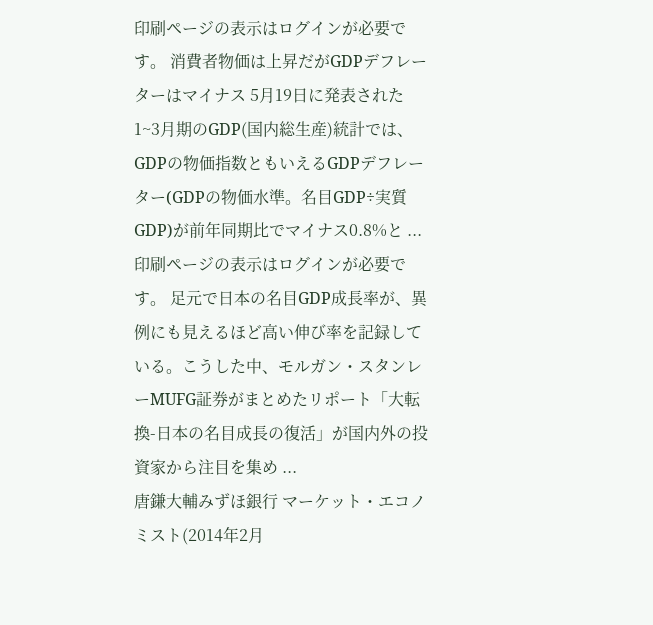印刷ページの表示はログインが必要です。 消費者物価は上昇だがGDPデフレーターはマイナス 5月19日に発表された1~3月期のGDP(国内総生産)統計では、GDPの物価指数ともいえるGDPデフレーター(GDPの物価水準。名目GDP÷実質GDP)が前年同期比でマイナス0.8%と ...
印刷ページの表示はログインが必要です。 足元で日本の名目GDP成長率が、異例にも見えるほど高い伸び率を記録している。こうした中、モルガン・スタンレーMUFG証券がまとめたリポート「大転換-日本の名目成長の復活」が国内外の投資家から注目を集め ...
唐鎌大輔みずほ銀行 マーケット・エコノミスト(2014年2月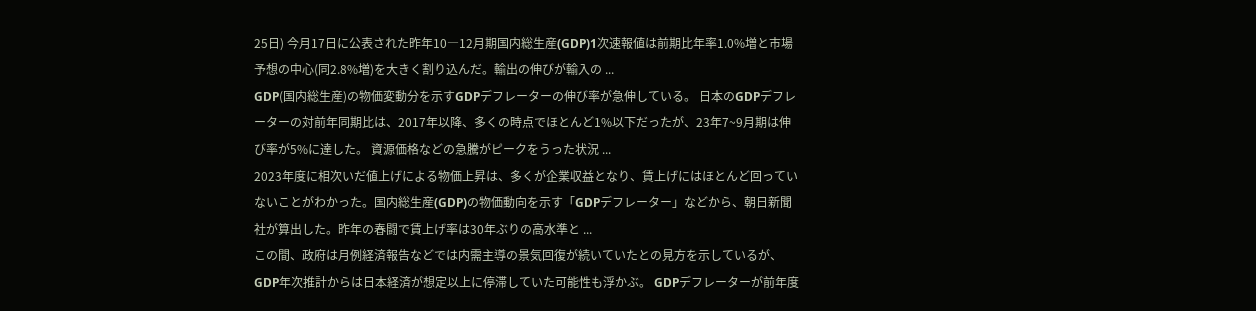25日) 今月17日に公表された昨年10―12月期国内総生産(GDP)1次速報値は前期比年率1.0%増と市場予想の中心(同2.8%増)を大きく割り込んだ。輸出の伸びが輸入の ...
GDP(国内総生産)の物価変動分を示すGDPデフレーターの伸び率が急伸している。 日本のGDPデフレーターの対前年同期比は、2017年以降、多くの時点でほとんど1%以下だったが、23年7~9月期は伸び率が5%に達した。 資源価格などの急騰がピークをうった状況 ...
2023年度に相次いだ値上げによる物価上昇は、多くが企業収益となり、賃上げにはほとんど回っていないことがわかった。国内総生産(GDP)の物価動向を示す「GDPデフレーター」などから、朝日新聞社が算出した。昨年の春闘で賃上げ率は30年ぶりの高水準と ...
この間、政府は月例経済報告などでは内需主導の景気回復が続いていたとの見方を示しているが、GDP年次推計からは日本経済が想定以上に停滞していた可能性も浮かぶ。 GDPデフレーターが前年度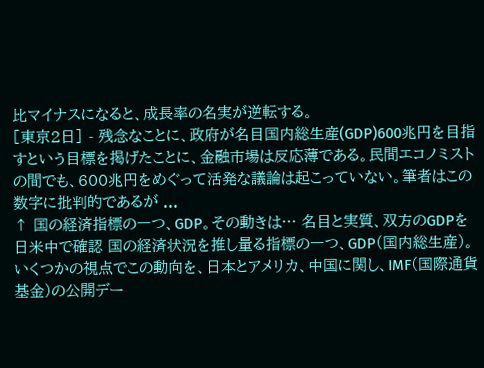比マイナスになると、成長率の名実が逆転する。
[東京2日] - 残念なことに、政府が名目国内総生産(GDP)600兆円を目指すという目標を掲げたことに、金融市場は反応薄である。民間エコノミストの間でも、600兆円をめぐって活発な議論は起こっていない。筆者はこの数字に批判的であるが ...
↑ 国の経済指標の一つ、GDP。その動きは… 名目と実質、双方のGDPを日米中で確認 国の経済状況を推し量る指標の一つ、GDP(国内総生産)。いくつかの視点でこの動向を、日本とアメリカ、中国に関し、IMF(国際通貨基金)の公開デー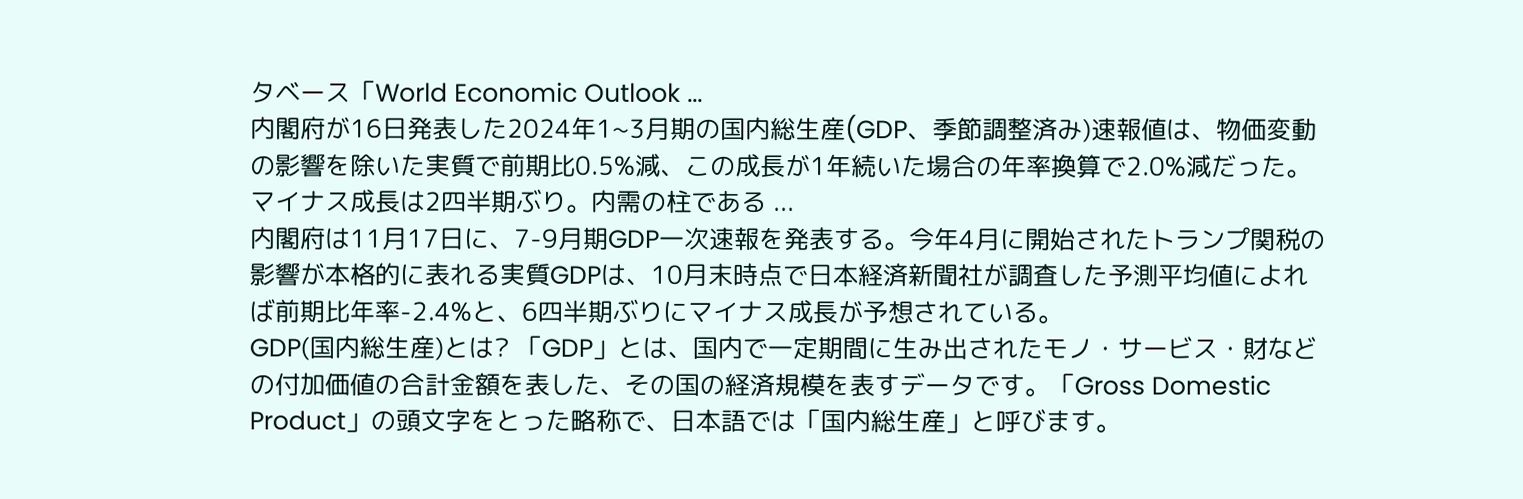タベース「World Economic Outlook ...
内閣府が16日発表した2024年1~3月期の国内総生産(GDP、季節調整済み)速報値は、物価変動の影響を除いた実質で前期比0.5%減、この成長が1年続いた場合の年率換算で2.0%減だった。マイナス成長は2四半期ぶり。内需の柱である ...
内閣府は11月17日に、7-9月期GDP一次速報を発表する。今年4月に開始されたトランプ関税の影響が本格的に表れる実質GDPは、10月末時点で日本経済新聞社が調査した予測平均値によれば前期比年率-2.4%と、6四半期ぶりにマイナス成長が予想されている。
GDP(国内総生産)とは? 「GDP」とは、国内で一定期間に生み出されたモノ・サービス・財などの付加価値の合計金額を表した、その国の経済規模を表すデータです。「Gross Domestic Product」の頭文字をとった略称で、日本語では「国内総生産」と呼びます。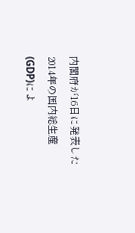内閣府が16日に発表した2014年の国内総生産(GDP)によ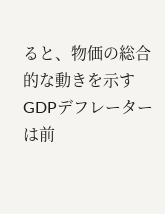ると、物価の総合的な動きを示すGDPデフレーターは前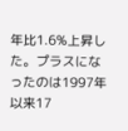年比1.6%上昇した。プラスになったのは1997年以来17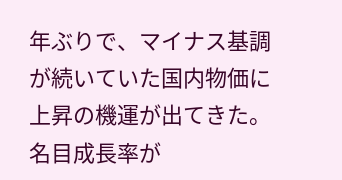年ぶりで、マイナス基調が続いていた国内物価に上昇の機運が出てきた。名目成長率が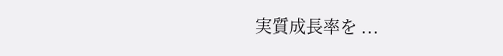実質成長率を ...